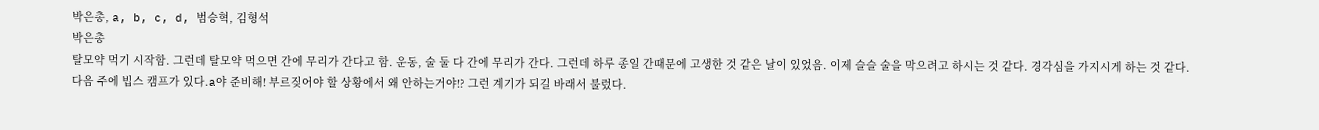박은총, a, b, c, d, 범승혁, 김형석
박은총
탈모약 먹기 시작함. 그런데 탈모약 먹으면 간에 무리가 간다고 함. 운동, 술 둘 다 간에 무리가 간다. 그런데 하루 종일 간때문에 고생한 것 같은 날이 있었음. 이제 슬슬 술을 막으려고 하시는 것 같다. 경각심을 가지시게 하는 것 같다.
다음 주에 빕스 캠프가 있다.a야 준비해! 부르짖어야 할 상황에서 왜 안하는거야!? 그런 계기가 되길 바래서 불렀다.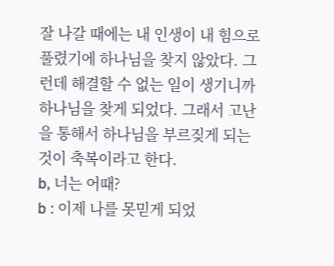잘 나갈 때에는 내 인생이 내 힘으로 풀렸기에 하나님을 찾지 않았다. 그런데 해결할 수 없는 일이 생기니까 하나님을 찾게 되었다. 그래서 고난을 통해서 하나님을 부르짖게 되는 것이 축복이라고 한다.
b, 너는 어때?
b : 이제 나를 못믿게 되었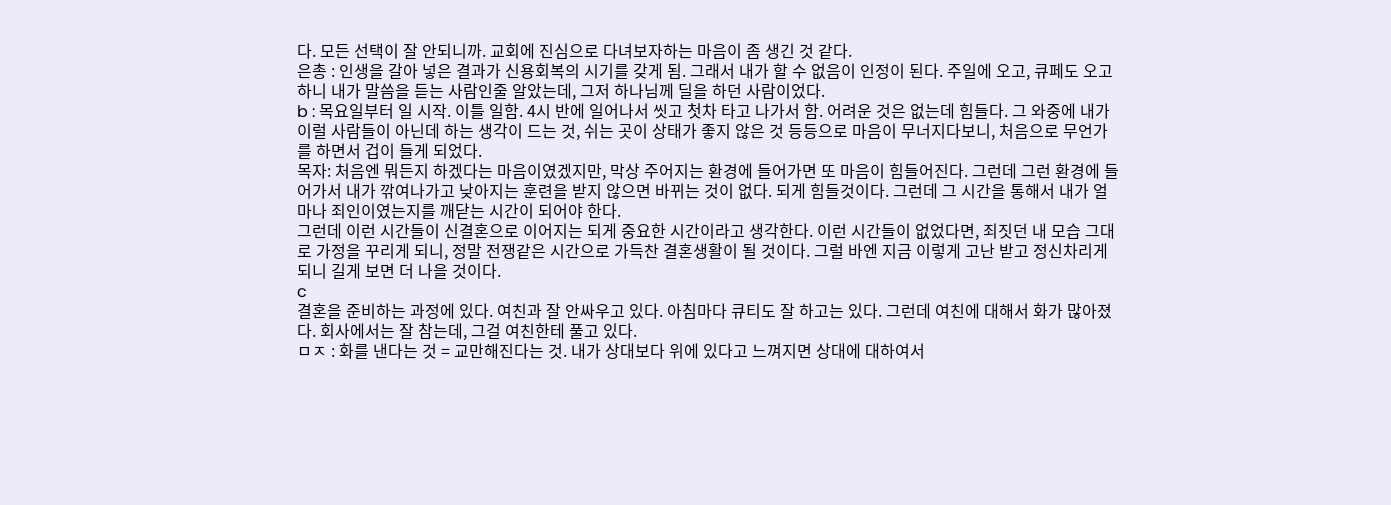다. 모든 선택이 잘 안되니까. 교회에 진심으로 다녀보자하는 마음이 좀 생긴 것 같다.
은총 : 인생을 갈아 넣은 결과가 신용회복의 시기를 갖게 됨. 그래서 내가 할 수 없음이 인정이 된다. 주일에 오고, 큐페도 오고 하니 내가 말씀을 듣는 사람인줄 알았는데, 그저 하나님께 딜을 하던 사람이었다.
b : 목요일부터 일 시작. 이틀 일함. 4시 반에 일어나서 씻고 첫차 타고 나가서 함. 어려운 것은 없는데 힘들다. 그 와중에 내가 이럴 사람들이 아닌데 하는 생각이 드는 것, 쉬는 곳이 상태가 좋지 않은 것 등등으로 마음이 무너지다보니, 처음으로 무언가를 하면서 겁이 들게 되었다.
목자: 처음엔 뭐든지 하겠다는 마음이였겠지만, 막상 주어지는 환경에 들어가면 또 마음이 힘들어진다. 그런데 그런 환경에 들어가서 내가 깎여나가고 낮아지는 훈련을 받지 않으면 바뀌는 것이 없다. 되게 힘들것이다. 그런데 그 시간을 통해서 내가 얼마나 죄인이였는지를 깨닫는 시간이 되어야 한다.
그런데 이런 시간들이 신결혼으로 이어지는 되게 중요한 시간이라고 생각한다. 이런 시간들이 없었다면, 죄짓던 내 모습 그대로 가정을 꾸리게 되니, 정말 전쟁같은 시간으로 가득찬 결혼생활이 될 것이다. 그럴 바엔 지금 이렇게 고난 받고 정신차리게 되니 길게 보면 더 나을 것이다.
c
결혼을 준비하는 과정에 있다. 여친과 잘 안싸우고 있다. 아침마다 큐티도 잘 하고는 있다. 그런데 여친에 대해서 화가 많아졌다. 회사에서는 잘 참는데, 그걸 여친한테 풀고 있다.
ㅁㅈ : 화를 낸다는 것 = 교만해진다는 것. 내가 상대보다 위에 있다고 느껴지면 상대에 대하여서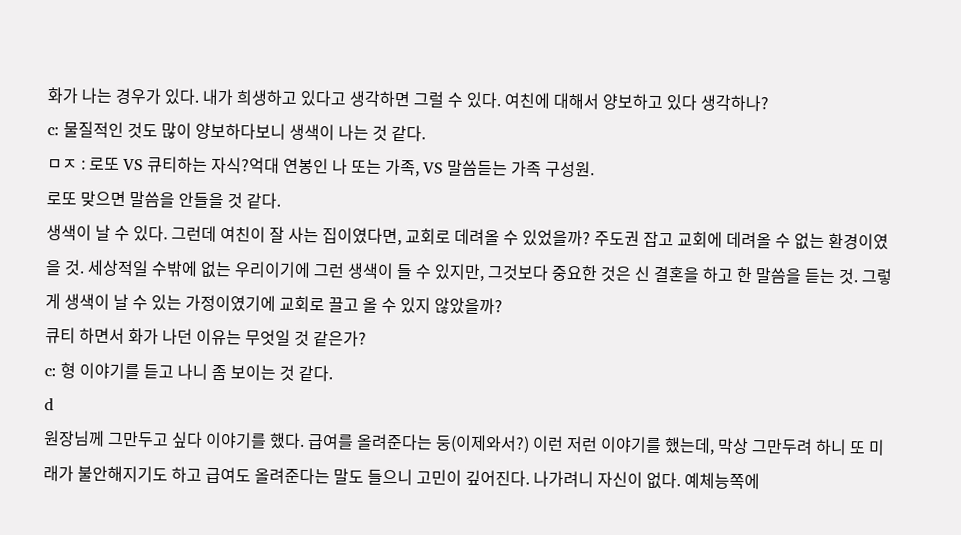화가 나는 경우가 있다. 내가 희생하고 있다고 생각하면 그럴 수 있다. 여친에 대해서 양보하고 있다 생각하나?
c: 물질적인 것도 많이 양보하다보니 생색이 나는 것 같다.
ㅁㅈ : 로또 VS 큐티하는 자식?억대 연봉인 나 또는 가족, VS 말씀듣는 가족 구성원.
로또 맞으면 말씀을 안들을 것 같다.
생색이 날 수 있다. 그런데 여친이 잘 사는 집이였다면, 교회로 데려올 수 있었을까? 주도권 잡고 교회에 데려올 수 없는 환경이였을 것. 세상적일 수밖에 없는 우리이기에 그런 생색이 들 수 있지만, 그것보다 중요한 것은 신 결혼을 하고 한 말씀을 듣는 것. 그렇게 생색이 날 수 있는 가정이였기에 교회로 끌고 올 수 있지 않았을까?
큐티 하면서 화가 나던 이유는 무엇일 것 같은가?
c: 형 이야기를 듣고 나니 좀 보이는 것 같다.
d
원장님께 그만두고 싶다 이야기를 했다. 급여를 올려준다는 둥(이제와서?) 이런 저런 이야기를 했는데, 막상 그만두려 하니 또 미래가 불안해지기도 하고 급여도 올려준다는 말도 들으니 고민이 깊어진다. 나가려니 자신이 없다. 예체능쪽에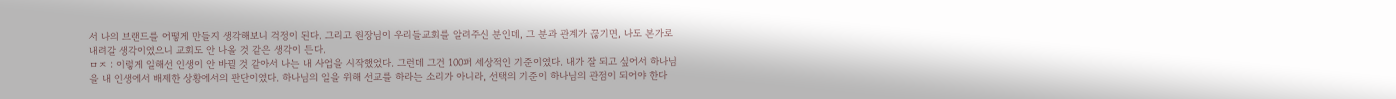서 나의 브랜드를 어떻게 만들지 생각해보니 걱정이 된다. 그리고 원장님이 우리들교회를 알려주신 분인데, 그 분과 관계가 끊기면, 나도 본가로 내려갈 생각이였으니 교회도 안 나올 것 같은 생각이 든다.
ㅁㅈ : 이렇게 일해선 인생이 안 바뀔 것 같아서 나는 내 사업을 시작했었다. 그런데 그건 100퍼 세상적인 기준이였다. 내가 잘 되고 싶어서 하나님을 내 인생에서 배제한 상황에서의 판단이였다. 하나님의 일을 위해 선교를 하라는 소리가 아니라, 선택의 기준이 하나님의 관점이 되어야 한다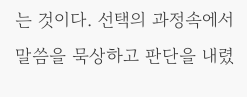는 것이다. 선택의 과정속에서 말씀을 묵상하고 판단을 내렸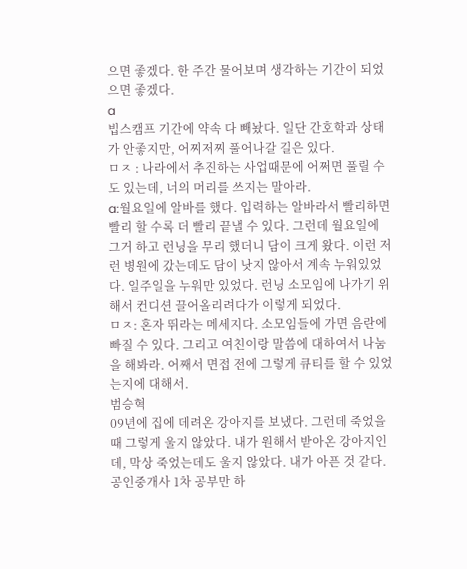으면 좋겠다. 한 주간 물어보며 생각하는 기간이 되었으면 좋겠다.
a
빕스캠프 기간에 약속 다 빼놨다. 일단 간호학과 상태가 안좋지만, 어찌저찌 풀어나갈 길은 있다.
ㅁㅈ : 나라에서 추진하는 사업때문에 어쩌면 풀릴 수도 있는데, 너의 머리를 쓰지는 말아라.
a:월요일에 알바를 했다. 입력하는 알바라서 빨리하면 빨리 할 수록 더 빨리 끝낼 수 있다. 그런데 월요일에 그거 하고 런닝을 무리 했더니 담이 크게 왔다. 이런 저런 병원에 갔는데도 담이 낫지 않아서 계속 누워있었다. 일주일을 누워만 있었다. 런닝 소모임에 나가기 위해서 컨디션 끌어올리려다가 이렇게 되었다.
ㅁㅈ: 혼자 뛰라는 메세지다. 소모임들에 가면 음란에 빠질 수 있다. 그리고 여친이랑 말씀에 대하여서 나눔을 해봐라. 어째서 면접 전에 그렇게 큐티를 할 수 있었는지에 대해서.
범승혁
09년에 집에 데려온 강아지를 보냈다. 그런데 죽었을 때 그렇게 울지 않았다. 내가 원해서 받아온 강아지인데, 막상 죽었는데도 울지 않았다. 내가 아픈 것 같다.
공인중개사 1차 공부만 하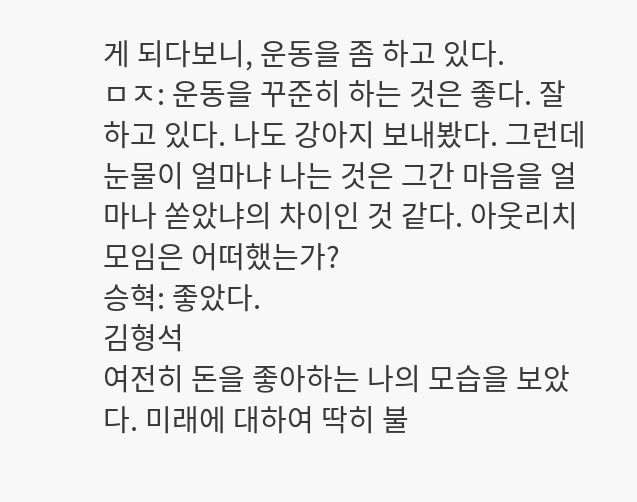게 되다보니, 운동을 좀 하고 있다.
ㅁㅈ: 운동을 꾸준히 하는 것은 좋다. 잘 하고 있다. 나도 강아지 보내봤다. 그런데 눈물이 얼마냐 나는 것은 그간 마음을 얼마나 쏟았냐의 차이인 것 같다. 아웃리치 모임은 어떠했는가?
승혁: 좋았다.
김형석
여전히 돈을 좋아하는 나의 모습을 보았다. 미래에 대하여 딱히 불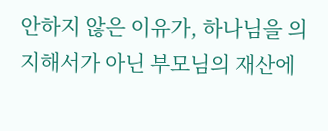안하지 않은 이유가, 하나님을 의지해서가 아닌 부모님의 재산에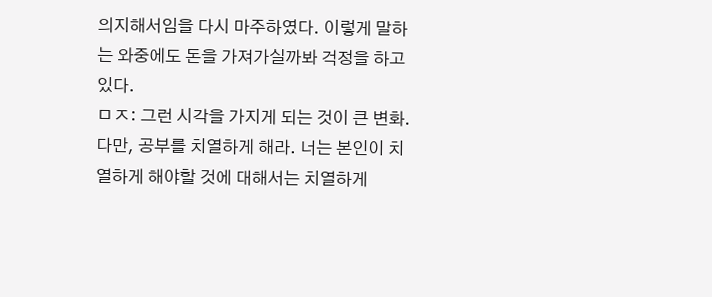의지해서임을 다시 마주하였다. 이렇게 말하는 와중에도 돈을 가져가실까봐 걱정을 하고 있다.
ㅁㅈ: 그런 시각을 가지게 되는 것이 큰 변화.
다만, 공부를 치열하게 해라. 너는 본인이 치열하게 해야할 것에 대해서는 치열하게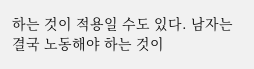하는 것이 적용일 수도 있다. 남자는 결국 노동해야 하는 것이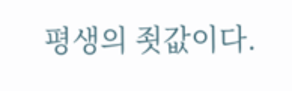평생의 죗값이다.